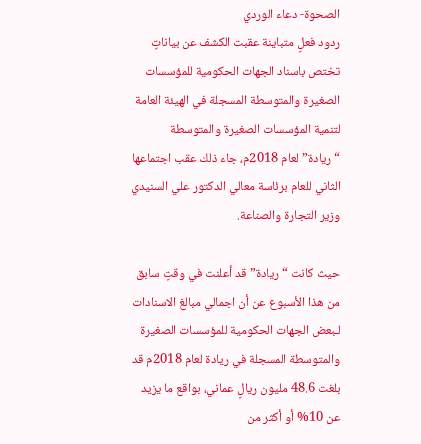الصحوة- دعاء الوردي
ردود فعلٍ متباينة عقبت الكشف عن بياناتٍ تختص باسناد الجهات الحكومية للمؤسسات الصغيرة والمتوسطة المسجلة في الهيئة العامة لتنمية المؤسسات الصغيرة والمتوسطة “ريادة” لعام 2018م، جاء ذلك عقب اجتماعها الثاني للعام برئاسة معالي الدكتور علي السنيدي وزير التجارة والصناعة.

حيث كانت “ريادة” قد أعلنت في وقتٍ سابق من هذا الأسبوع عن أن اجمالي مبالغ الاسنادات لـبعض الجهات الحكومية للمؤسسات الصغيرة والمتوسطة المسجلة في ريادة لعام 2018م قد بلغت 48.6 مليون ريالٍ عماني، بواقع ما يزيد عن 10% أو أكثر من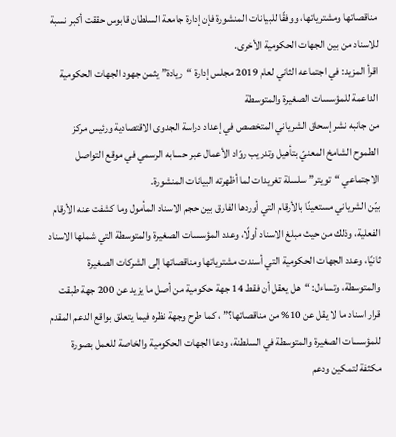مناقصاتها ومشترياتها، ووفقًا للبيانات المنشورة فإن إدارة جامعة السلطان قابوس حققت أكبر نسبة للاسناد من بين الجهات الحكومية الأخرى.
اقرأ المزيد: في اجتماعه الثاني لعام 2019 مجلس إدارة “ريادة” يثمن جهود الجهات الحكومية الداعمة للمؤسسات الصغيرة والمتوسطة
من جانبه نشر إسحاق الشرياني المتخصص في إعداد دراسة الجدوى الاقتصادية ورئيس مركز الطموح الشامخ المعنيّ بتأهيل وتدريب روّاد الأعمال عبر حسابه الرسمي في موقع التواصل الاجتماعي “تويتر” سلسلة تغريدات لما أظهرته البيانات المنشورة.
بيّن الشرياني مستعينًا بالأرقام التي أوردها الفارق بين حجم الاسناد المأمول وما كشفت عنه الأرقام الفعلية، وذلك من حيث مبلغ الاسناد أولًا، وعدد المؤسسات الصغيرة والمتوسطة التي شملها الاسناد ثانيًا، وعدد الجهات الحكومية التي أسندت مشترياتها ومناقصاتها إلى الشركات الصغيرة والمتوسطة، وتساءل: “هل يعقل أن فقط 14 جهة حكومية من أصل ما يزيد عن 200 جهة طبقت قرار اسناد ما لا يقل عن 10% من مناقصاتها؟” ، كما طرح وجهة نظره فيما يتعلق بواقع الدعم المقدم للمؤسسات الصغيرة والمتوسطة في السلطنة، ودعا الجهات الحكومية والخاصة للعمل بصورة مكثفة لتمكين ودعم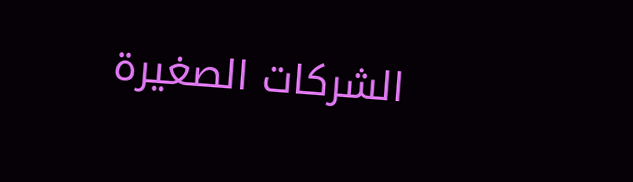الشركات الصغيرة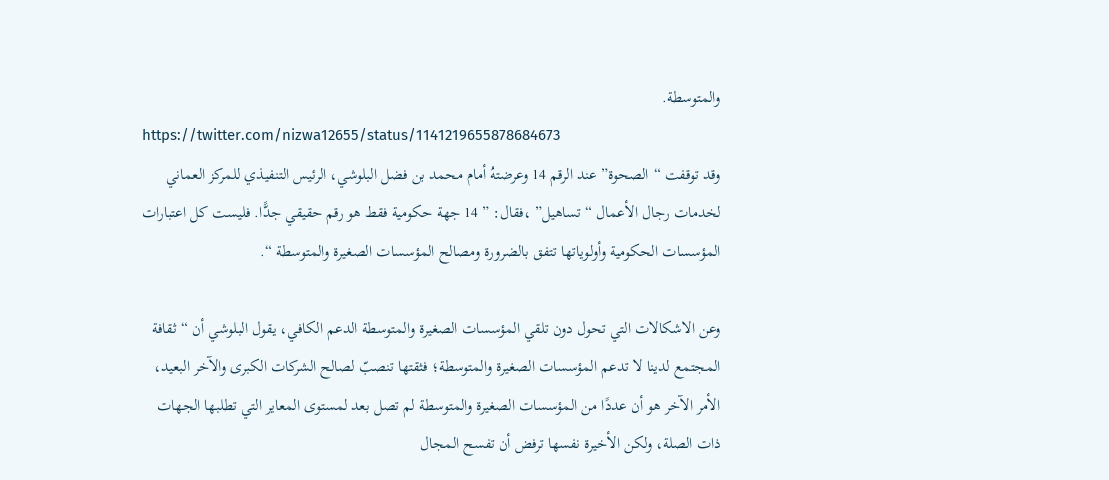والمتوسطة.
https://twitter.com/nizwa12655/status/1141219655878684673
وقد توقفت “الصحوة” عند الرقم 14 وعرضتهُ أمام محمد بن فضل البلوشي، الرئيس التنفيذي للمركز العماني لخدمات رجال الأعمال “تساهيل” ،فقال: ” 14 جهة حكومية فقط هو رقم حقيقي جدًّا. فليست كل اعتبارات المؤسسات الحكومية وأولوياتها تتفق بالضرورة ومصالح المؤسسات الصغيرة والمتوسطة “.

وعن الاشكالات التي تحول دون تلقي المؤسسات الصغيرة والمتوسطة الدعم الكافي، يقول البلوشي أن “ثقافة المجتمع لدينا لا تدعم المؤسسات الصغيرة والمتوسطة؛ فثقتها تنصبّ لصالح الشركات الكبرى والآخر البعيد، الأمر الآخر هو أن عددًا من المؤسسات الصغيرة والمتوسطة لم تصل بعد لمستوى المعاير التي تطلبها الجهات ذات الصلة، ولكن الأخيرة نفسها ترفض أن تفسح المجال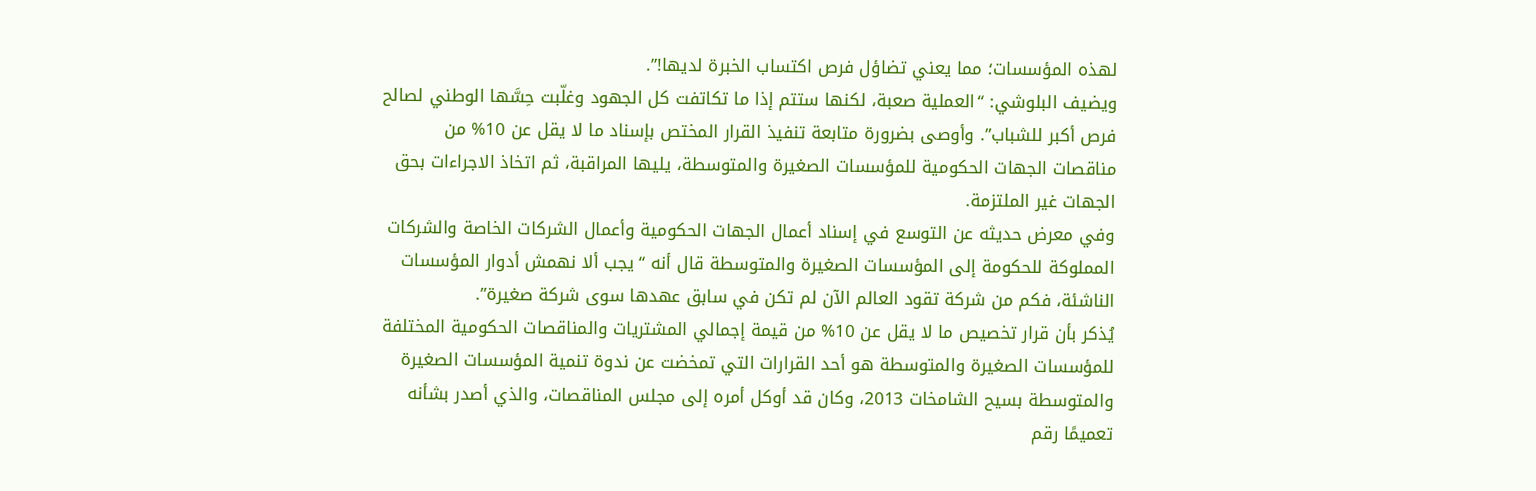لهذه المؤسسات؛ مما يعني تضاؤل فرص اكتساب الخبرة لديها!”.
ويضيف البلوشي: “العملية صعبة، لكنها ستتم إذا ما تكاتفت كل الجهود وغلّبت حِسَّها الوطني لصالح فرص أكبر للشباب”. وأوصى بضرورة متابعة تنفيذ القرار المختص بإسناد ما لا يقل عن 10% من مناقصات الجهات الحكومية للمؤسسات الصغيرة والمتوسطة، يليها المراقبة، ثم اتخاذ الاجراءات بحق الجهات غير الملتزمة.
وفي معرض حديثه عن التوسع في إسناد أعمال الجهات الحكومية وأعمال الشركات الخاصة والشركات المملوكة للحكومة إلى المؤسسات الصغيرة والمتوسطة قال أنه “يجب ألا نهمش أدوار المؤسسات الناشئة، فكم من شركة تقود العالم الآن لم تكن في سابق عهدها سوى شركة صغيرة”.
يُذكر بأن قرار تخصيص ما لا يقل عن 10% من قيمة إجمالي المشتريات والمناقصات الحكومية المختلفة للمؤسسات الصغيرة والمتوسطة هو أحد القرارات التي تمخضت عن ندوة تنمية المؤسسات الصغيرة والمتوسطة بسيح الشامخات 2013، وكان قد أوكل أمره إلى مجلس المناقصات، والذي أصدر بشأنه تعميمًا رقم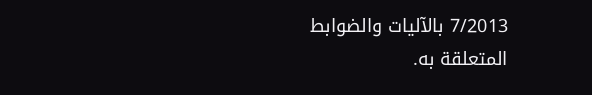7/2013 بالآليات والضوابط المتعلقة به.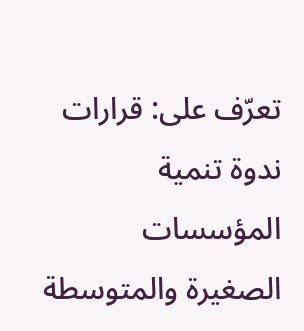تعرّف على: قرارات ندوة تنمية المؤسسات الصغيرة والمتوسطة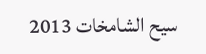سيح الشامخات 2013